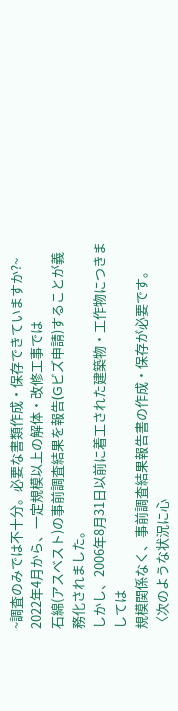~調査のみでは不十分。必要な書類作成・保存できていますか?~
2022年4月から、一定規模以上の解体・改修工事では
石綿(アスベスト)の事前調査結果を報告(Gビズ申請)することが義務化されました。
しかし、2006年8月31日以前に着工された建築物・工作物につきましては
規模関係なく、事前調査結果報告書の作成・保存が必要です。
〈次のような状況に心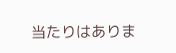当たりはありま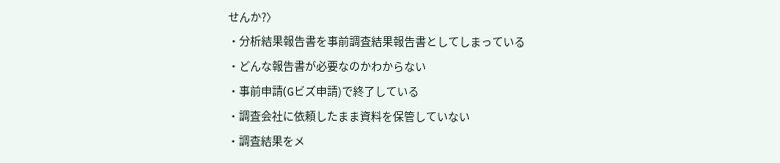せんか?〉
・分析結果報告書を事前調査結果報告書としてしまっている
・どんな報告書が必要なのかわからない
・事前申請(Gビズ申請)で終了している
・調査会社に依頼したまま資料を保管していない
・調査結果をメ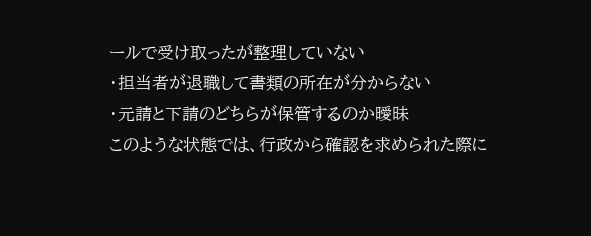ールで受け取ったが整理していない
・担当者が退職して書類の所在が分からない
・元請と下請のどちらが保管するのか曖昧
このような状態では、行政から確認を求められた際に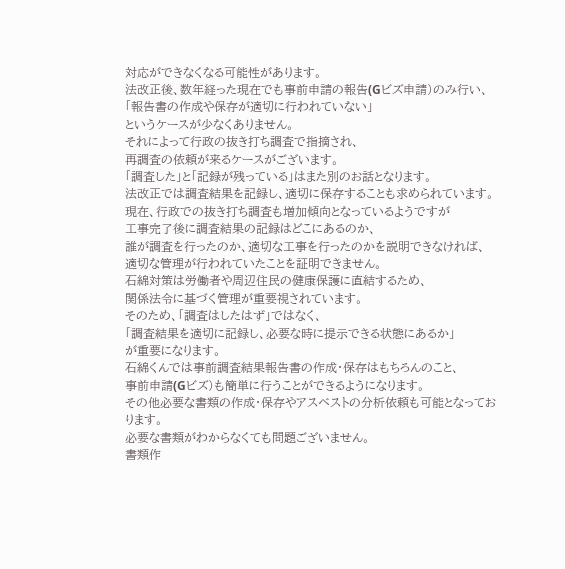対応ができなくなる可能性があります。
法改正後、数年経った現在でも事前申請の報告(Gビズ申請)のみ行い、
「報告書の作成や保存が適切に行われていない」
というケースが少なくありません。
それによって行政の抜き打ち調査で指摘され、
再調査の依頼が来るケースがございます。
「調査した」と「記録が残っている」はまた別のお話となります。
法改正では調査結果を記録し、適切に保存することも求められています。
現在、行政での抜き打ち調査も増加傾向となっているようですが
工事完了後に調査結果の記録はどこにあるのか、
誰が調査を行ったのか、適切な工事を行ったのかを説明できなければ、
適切な管理が行われていたことを証明できません。
石綿対策は労働者や周辺住民の健康保護に直結するため、
関係法令に基づく管理が重要視されています。
そのため、「調査はしたはず」ではなく、
「調査結果を適切に記録し、必要な時に提示できる状態にあるか」
が重要になります。
石綿くんでは事前調査結果報告書の作成・保存はもちろんのこと、
事前申請(Gビズ)も簡単に行うことができるようになります。
その他必要な書類の作成・保存やアスベストの分析依頼も可能となっております。
必要な書類がわからなくても問題ございません。
書類作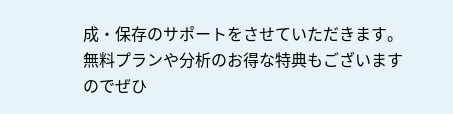成・保存のサポートをさせていただきます。
無料プランや分析のお得な特典もございますのでぜひ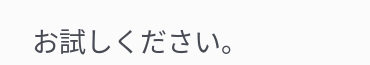お試しください。